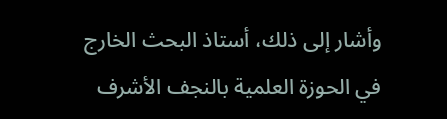وأشار إلى ذلك، أستاذ البحث الخارج في الحوزة العلمية بالنجف الأشرف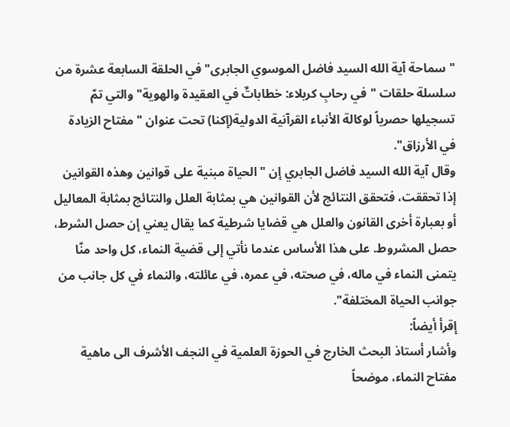"سماحة آية الله السيد فاضل الموسوي الجابری" في الحلقة السابعة عشرة من سلسلة حلقات "في رحابِ كربلاء: خطاباتٌ في العقيدة والهوية" والتي تمّ تسجیلها حصریاً لوكالة الأنباء القرآنية الدولية(إکنا) تحت عنوان "مفتاح الزيادة في الأرزاق".
وقال آية الله السيد فاضل الجابري إن "الحياة مبنية على قوانين وهذه القوانين إذا تحققت، فتحقق النتائج لأن القوانين هي بمثابة العلل والنتائج بمثابة المعاليل أو بعبارة أخرى القانون والعلل هي قضايا شرطية كما يقال يعني إن حصل الشرط، حصل المشروط. على هذا الأساس عندما نأتي إلى قضية النماء، كل واحد منّا يتمنى النماء في ماله، في صحته، في عمره، في عائلته، والنماء في كل جانب من جوانب الحياة المختلفة".
إقرأ أيضاً:
وأشار أستاذ البحث الخارج في الحوزة العلمية في النجف الأشرف الى ماهية مفتاح النماء، موضحاً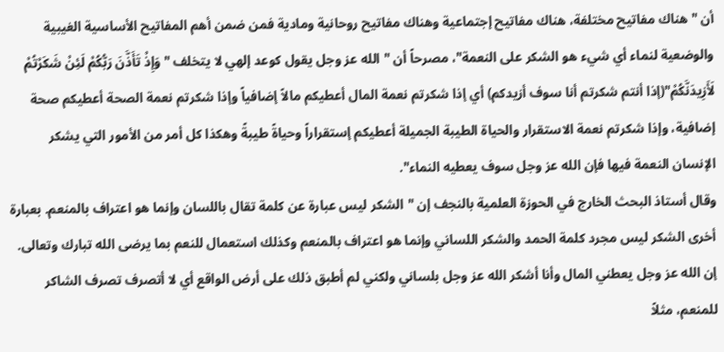أن "هناك مفاتيح مختلفة، هناك مفاتيح إجتماعية وهناك مفاتيح روحانية ومادية فمن ضمن أهم المفاتيح الأساسية الغيبية والوضعية لنماء أي شيء هو الشكر على النعمة"، مصرحاً أن "الله عز وجل يقول كوعد إلهي لا يتخلف "وَإِذْ تَأَذَّنَ رَبُّكُمْ لَئِنْ شَكَرْتُمْ لَأَزِيدَنَّكُمْ"(إذا أنتم شكرتم أنا سوف أزيدكم) أي إذا شكرتم نعمة المال أعطيكم مالاً إضافياً وإذا شكرتم نعمة الصحة أعطيكم صحة إضافية، وإذا شكرتم نعمة الاستقرار والحياة الطيبة الجميلة أعطيكم إستقراراً وحياةً طيبةً وهكذا كل أمر من الأمور التي يشكر الإنسان النعمة فيها فإن الله عز وجل سوف يعطيه النماء".
وقال أستاذ البحث الخارج في الحوزة العلمية بالنجف إن "الشكر ليس عبارة عن كلمة تقال باللسان وإنما هو اعتراف بالمنعم. بعبارة أخرى الشكر ليس مجرد كلمة الحمد والشكر اللساني وإنما هو اعتراف بالمنعم وكذلك استعمال للنعم بما يرضى الله تبارك وتعالى. إن الله عز وجل يعطني المال وأنا أشكر الله عز وجل بلساني ولكني لم أطبق ذلك على أرض الواقع أي لا أتصرف تصرف الشاكر للمنعم، مثلاً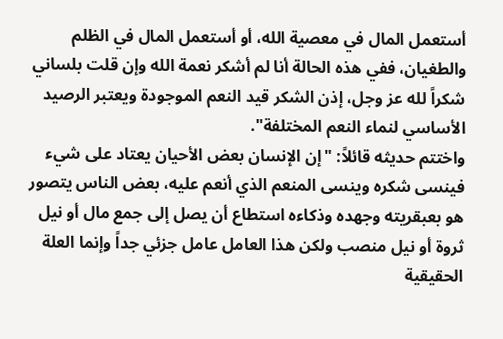أستعمل المال في معصية الله، أو أستعمل المال في الظلم والطغيان، ففي هذه الحالة أنا لم أشكر نعمة الله وإن قلت بلساني شكراً لله عز وجل، إذن الشكر قيد النعم الموجودة ويعتبر الرصيد الأساسي لنماء النعم المختلفة".
واختتم حديثه قائلاً: "إن الإنسان بعض الأحيان يعتاد على شيء فينسى شكره وينسى المنعم الذي أنعم عليه، بعض الناس يتصور هو بعبقريته وجهده وذكاءه استطاع أن يصل إلى جمع مال أو نيل ثروة أو نيل منصب ولكن هذا العامل عامل جزئي جداً وإنما العلة الحقيقية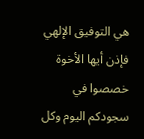هي التوفيق الإلهي فإذن أيها الأخوة خصصوا في سجودكم اليوم وكل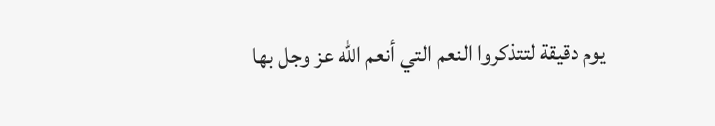يوم دقيقة لتتذكروا النعم التي أنعم الله عز وجل بها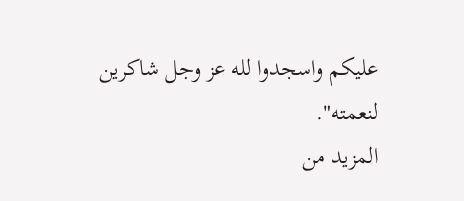عليكم واسجدوا لله عز وجل شاكرين لنعمته".
المزيد من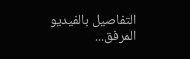التفاصيل بالفيديو المرفق...